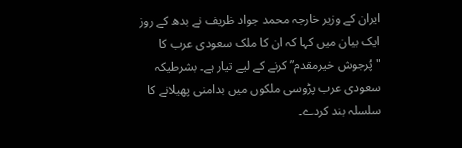ایران کے وزیر خارجہ محمد جواد ظریف نے بدھ کے روز ایک بیان میں کہا کہ ان کا ملک سعودی عرب کا "پُرجوش خیرمقدم” کرنے کے لیے تیار ہے۔ بشرطیکہ سعودی عرب پڑوسی ملکوں میں بدامنی پھیلانے کا سلسلہ بند کردے۔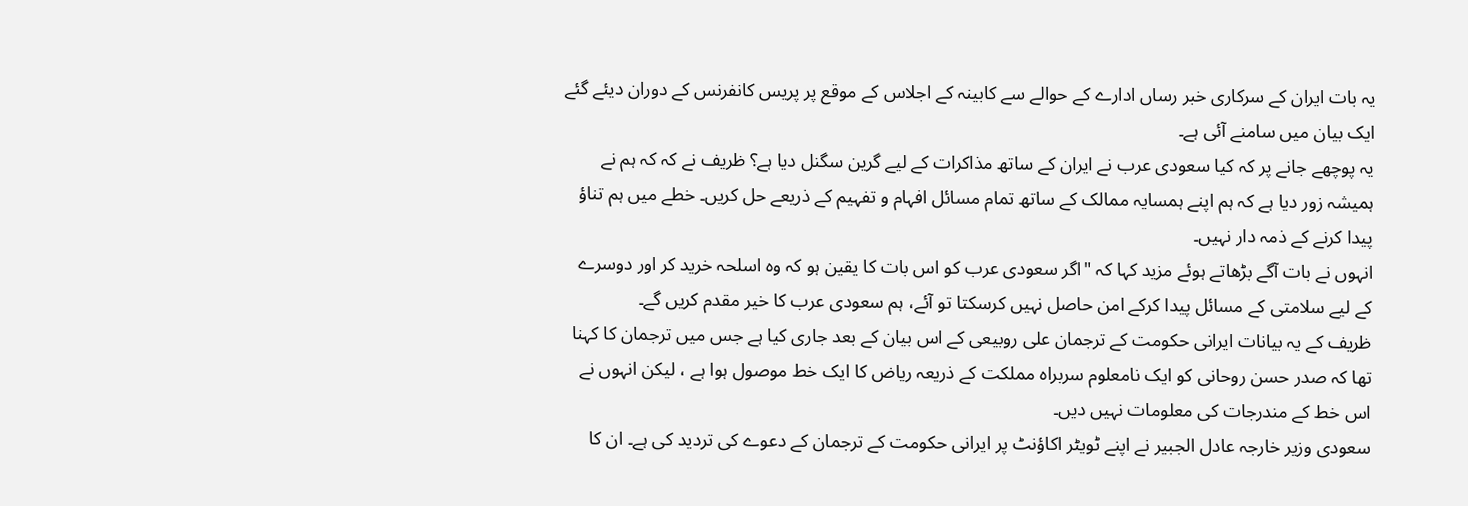یہ بات ایران کے سرکاری خبر رساں ادارے کے حوالے سے کابینہ کے اجلاس کے موقع پر پریس کانفرنس کے دوران دیئے گئے ایک بیان میں سامنے آئی ہے۔
یہ پوچھے جانے پر کہ کیا سعودی عرب نے ایران کے ساتھ مذاکرات کے لیے گرین سگنل دیا ہے؟ ظریف نے کہ کہ ہم نے ہمیشہ زور دیا ہے کہ ہم اپنے ہمسایہ ممالک کے ساتھ تمام مسائل افہام و تفہیم کے ذریعے حل کریں۔ خطے میں ہم تناؤ پیدا کرنے کے ذمہ دار نہیں۔
انہوں نے بات آگے بڑھاتے ہوئے مزید کہا کہ "اگر سعودی عرب کو اس بات کا یقین ہو کہ وہ اسلحہ خرید کر اور دوسرے کے لیے سلامتی کے مسائل پیدا کرکے امن حاصل نہیں کرسکتا تو آئے، ہم سعودی عرب کا خیر مقدم کریں گے۔
ظریف کے یہ بیانات ایرانی حکومت کے ترجمان علی روبیعی کے اس بیان کے بعد جاری کیا ہے جس میں ترجمان کا کہنا تھا کہ صدر حسن روحانی کو ایک نامعلوم سربراہ مملکت کے ذریعہ ریاض کا ایک خط موصول ہوا ہے ، لیکن انہوں نے اس خط کے مندرجات کی معلومات نہیں دیں۔
سعودی وزیر خارجہ عادل الجبیر نے اپنے ٹویٹر اکاؤنٹ پر ایرانی حکومت کے ترجمان کے دعوے کی تردید کی ہے۔ ان کا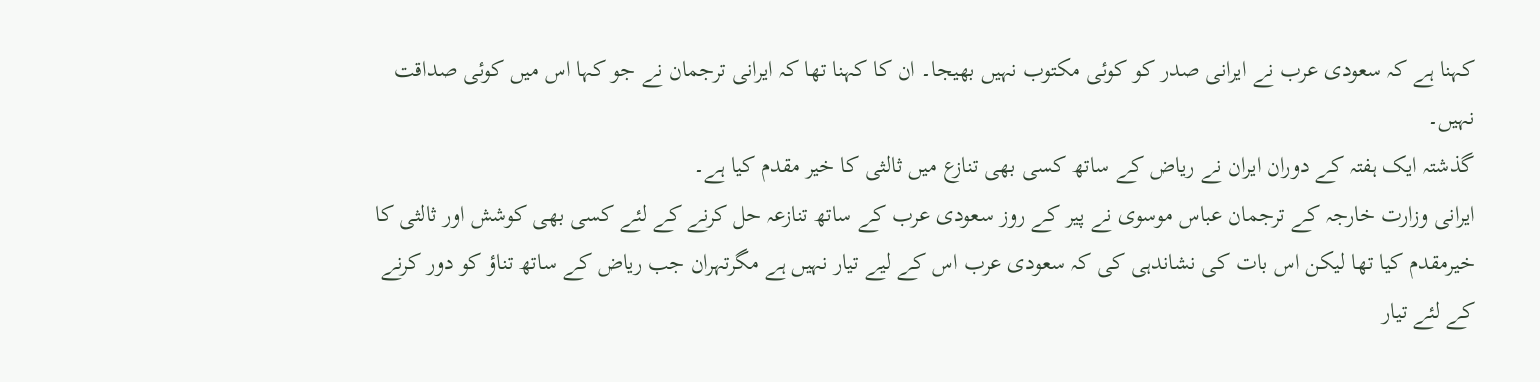کہنا ہے کہ سعودی عرب نے ایرانی صدر کو کوئی مکتوب نہیں بھیجا۔ ان کا کہنا تھا کہ ایرانی ترجمان نے جو کہا اس میں کوئی صداقت نہیں۔
گذشتہ ایک ہفتہ کے دوران ایران نے ریاض کے ساتھ کسی بھی تنازع میں ثالثی کا خیر مقدم کیا ہے۔
ایرانی وزارت خارجہ کے ترجمان عباس موسوی نے پیر کے روز سعودی عرب کے ساتھ تنازعہ حل کرنے کے لئے کسی بھی کوشش اور ثالثی کا خیرمقدم کیا تھا لیکن اس بات کی نشاندہی کی کہ سعودی عرب اس کے لیے تیار نہیں ہے مگرتہران جب ریاض کے ساتھ تناؤ کو دور کرنے کے لئے تیار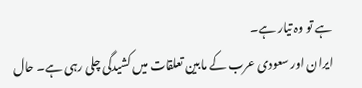ہے تو وہ تیار ہے۔
ایران اور سعودی عرب کے مابین تعلقات میں کشیدگی چلی رہی ہے۔ حال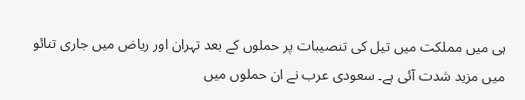ہی میں مملکت میں تیل کی تنصیبات پر حملوں کے بعد تہران اور ریاض میں جاری تنائو میں مزید شدت آئی ہے۔ سعودی عرب نے ان حملوں میں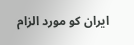ایران کو مورد الزام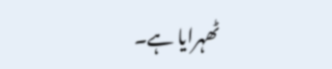ٹھہرایا ہے۔